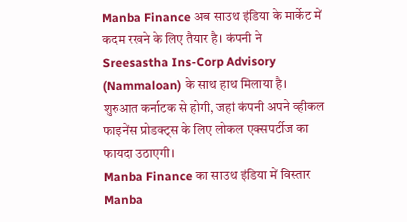Manba Finance अब साउथ इंडिया के मार्केट में कदम रखने के लिए तैयार है। कंपनी ने Sreesastha Ins-Corp Advisory (Nammaloan) के साथ हाथ मिलाया है। शुरुआत कर्नाटक से होगी, जहां कंपनी अपने व्हीकल फाइनेंस प्रोडक्ट्स के लिए लोकल एक्सपर्टीज का फायदा उठाएगी।
Manba Finance का साउथ इंडिया में विस्तार
Manba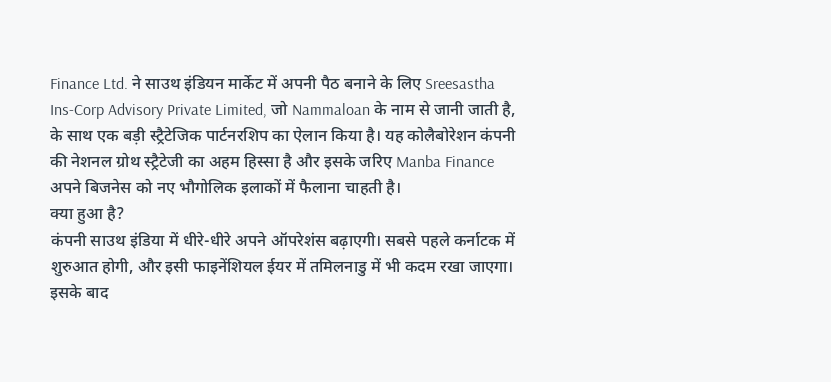Finance Ltd. ने साउथ इंडियन मार्केट में अपनी पैठ बनाने के लिए Sreesastha Ins-Corp Advisory Private Limited, जो Nammaloan के नाम से जानी जाती है, के साथ एक बड़ी स्ट्रैटेजिक पार्टनरशिप का ऐलान किया है। यह कोलैबोरेशन कंपनी की नेशनल ग्रोथ स्ट्रैटेजी का अहम हिस्सा है और इसके जरिए Manba Finance अपने बिजनेस को नए भौगोलिक इलाकों में फैलाना चाहती है।
क्या हुआ है?
कंपनी साउथ इंडिया में धीरे-धीरे अपने ऑपरेशंस बढ़ाएगी। सबसे पहले कर्नाटक में शुरुआत होगी, और इसी फाइनेंशियल ईयर में तमिलनाडु में भी कदम रखा जाएगा। इसके बाद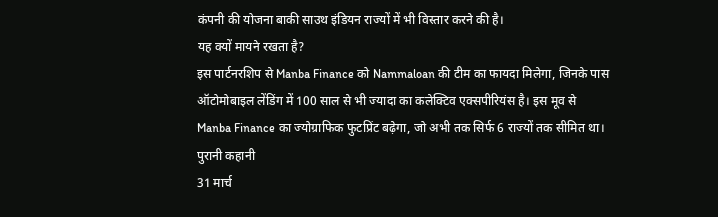कंपनी की योजना बाकी साउथ इंडियन राज्यों में भी विस्तार करने की है।
यह क्यों मायने रखता है?
इस पार्टनरशिप से Manba Finance को Nammaloan की टीम का फायदा मिलेगा, जिनके पास ऑटोमोबाइल लेंडिंग में 100 साल से भी ज्यादा का कलेक्टिव एक्सपीरियंस है। इस मूव से Manba Finance का ज्योग्राफिक फुटप्रिंट बढ़ेगा, जो अभी तक सिर्फ 6 राज्यों तक सीमित था।
पुरानी कहानी
31 मार्च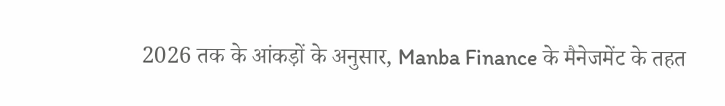2026 तक के आंकड़ों के अनुसार, Manba Finance के मैनेजमेंट के तहत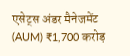एसेट्स अंडर मैनेजमेंट (AUM) ₹1,700 करोड़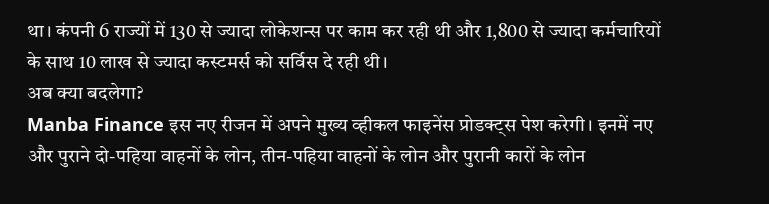था। कंपनी 6 राज्यों में 130 से ज्यादा लोकेशन्स पर काम कर रही थी और 1,800 से ज्यादा कर्मचारियों के साथ 10 लाख से ज्यादा कस्टमर्स को सर्विस दे रही थी।
अब क्या बदलेगा?
Manba Finance इस नए रीजन में अपने मुख्य व्हीकल फाइनेंस प्रोडक्ट्स पेश करेगी। इनमें नए और पुराने दो-पहिया वाहनों के लोन, तीन-पहिया वाहनों के लोन और पुरानी कारों के लोन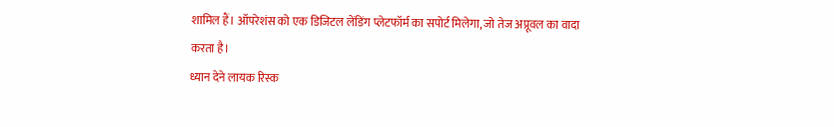शामिल हैं। ऑपरेशंस को एक डिजिटल लेंडिंग प्लेटफॉर्म का सपोर्ट मिलेगा, जो तेज अप्रूवल का वादा करता है।
ध्यान देने लायक रिस्क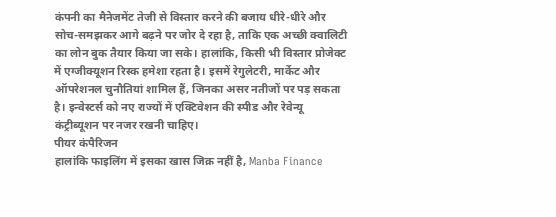कंपनी का मैनेजमेंट तेजी से विस्तार करने की बजाय धीरे-धीरे और सोच-समझकर आगे बढ़ने पर जोर दे रहा है, ताकि एक अच्छी क्वालिटी का लोन बुक तैयार किया जा सके। हालांकि, किसी भी विस्तार प्रोजेक्ट में एग्जीक्यूशन रिस्क हमेशा रहता है। इसमें रेगुलेटरी, मार्केट और ऑपरेशनल चुनौतियां शामिल हैं, जिनका असर नतीजों पर पड़ सकता है। इन्वेस्टर्स को नए राज्यों में एक्टिवेशन की स्पीड और रेवेन्यू कंट्रीब्यूशन पर नजर रखनी चाहिए।
पीयर कंपैरिजन
हालांकि फाइलिंग में इसका खास जिक्र नहीं है, Manba Finance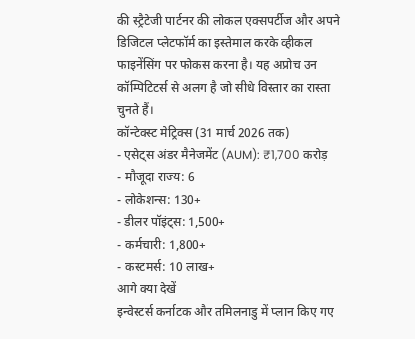की स्ट्रैटेजी पार्टनर की लोकल एक्सपर्टीज और अपने डिजिटल प्लेटफॉर्म का इस्तेमाल करके व्हीकल फाइनेंसिंग पर फोकस करना है। यह अप्रोच उन कॉम्पिटिटर्स से अलग है जो सीधे विस्तार का रास्ता चुनते हैं।
कॉन्टेक्स्ट मेट्रिक्स (31 मार्च 2026 तक)
- एसेट्स अंडर मैनेजमेंट (AUM): ₹1,700 करोड़
- मौजूदा राज्य: 6
- लोकेशन्स: 130+
- डीलर पॉइंट्स: 1,500+
- कर्मचारी: 1,800+
- कस्टमर्स: 10 लाख+
आगे क्या देखें
इन्वेस्टर्स कर्नाटक और तमिलनाडु में प्लान किए गए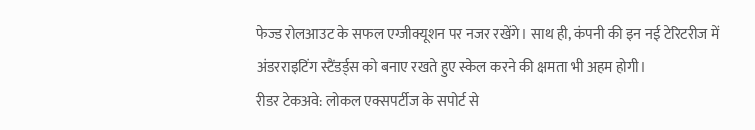फेज्ड रोलआउट के सफल एग्जीक्यूशन पर नजर रखेंगे। साथ ही, कंपनी की इन नई टेरिटरीज में अंडरराइटिंग स्टैंडर्ड्स को बनाए रखते हुए स्केल करने की क्षमता भी अहम होगी।
रीडर टेकअवे: लोकल एक्सपर्टीज के सपोर्ट से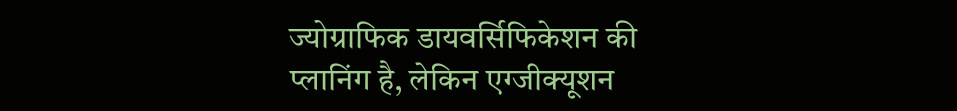ज्योग्राफिक डायवर्सिफिकेशन की प्लानिंग है, लेकिन एग्जीक्यूशन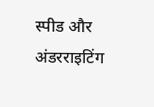स्पीड और अंडरराइटिंग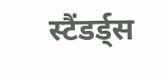स्टैंडर्ड्स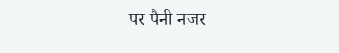पर पैनी नजर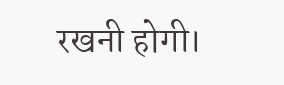रखनी होगी।